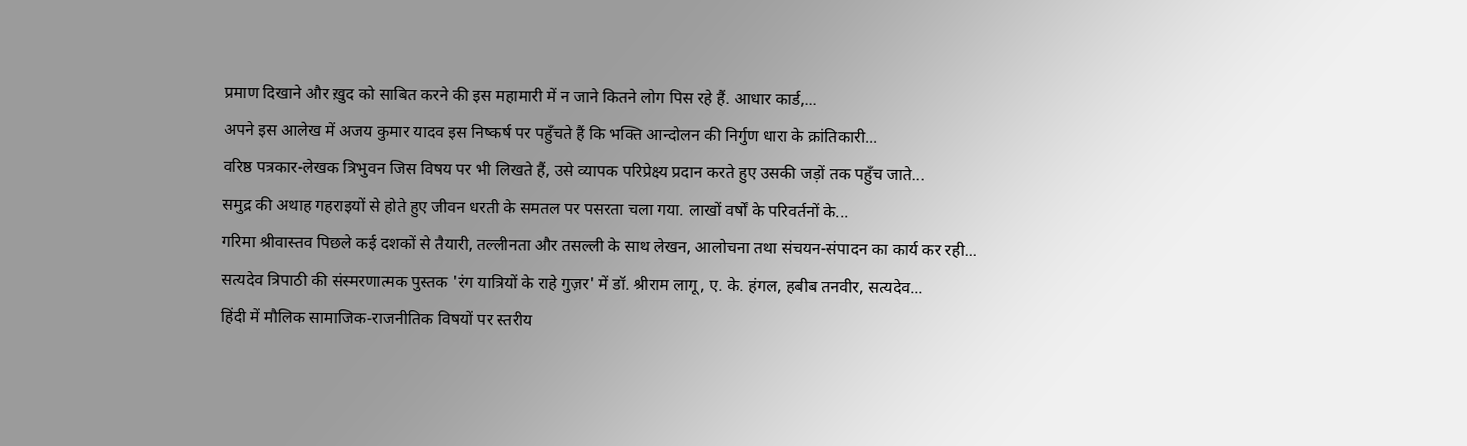प्रमाण दिखाने और ख़ुद को साबित करने की इस महामारी में न जाने कितने लोग पिस रहे हैं. आधार कार्ड,...
अपने इस आलेख में अजय कुमार यादव इस निष्कर्ष पर पहुँचते हैं कि भक्ति आन्दोलन की निर्गुण धारा के क्रांतिकारी...
वरिष्ठ पत्रकार-लेखक त्रिभुवन जिस विषय पर भी लिखते हैं, उसे व्यापक परिप्रेक्ष्य प्रदान करते हुए उसकी जड़ों तक पहुँच जाते...
समुद्र की अथाह गहराइयों से होते हुए जीवन धरती के समतल पर पसरता चला गया. लाखों वर्षों के परिवर्तनों के...
गरिमा श्रीवास्तव पिछले कई दशकों से तैयारी, तल्लीनता और तसल्ली के साथ लेखन, आलोचना तथा संचयन-संपादन का कार्य कर रही...
सत्यदेव त्रिपाठी की संस्मरणात्मक पुस्तक 'रंग यात्रियों के राहे गुज़र' में डॉ. श्रीराम लागू, ए. के. हंगल, हबीब तनवीर, सत्यदेव...
हिंदी में मौलिक सामाजिक‑राजनीतिक विषयों पर स्तरीय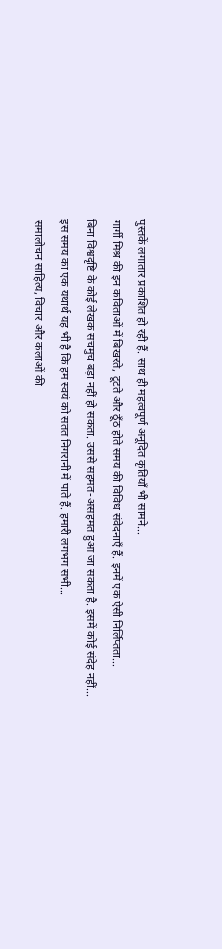पुस्तकें लगातार प्रकाशित हो रही हैं. साथ ही महत्वपूर्ण अनूदित कृतियाँ भी सामने...
गार्गी मिश्र की इन कविताओं में बिखरते, टूटते और ठूँठ होते समय की विविध संवेदनाएँ हैं. इनमें एक ऐसी निर्लिप्तता...
बिना विश्वदृष्टि के कोई लेखक सचमुच बड़ा नहीं हो सकता. उससे सहमत-असहमत हुआ जा सकता है. इसमें कोई संदेह नहीं...
इस समय का एक यथार्थ यह भी है कि हम स्वयं को सतत निगरानी में पाते हैं. हमारी लगभग सभी...
समालोचन साहित्य, विचार और कलाओं की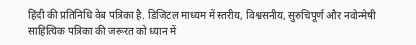हिंदी की प्रतिनिधि वेब पत्रिका है. डिजिटल माध्यम में स्तरीय, विश्वसनीय, सुरुचिपूर्ण और नवोन्मेषी साहित्यिक पत्रिका की जरूरत को ध्यान में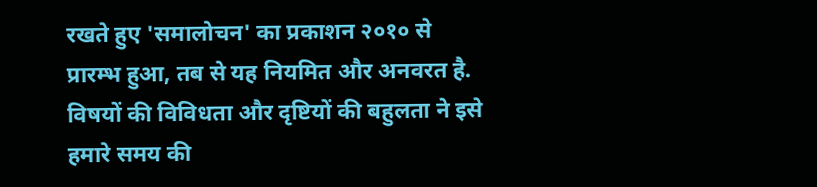रखते हुए 'समालोचन' का प्रकाशन २०१० से प्रारम्भ हुआ, तब से यह नियमित और अनवरत है. विषयों की विविधता और दृष्टियों की बहुलता ने इसे हमारे समय की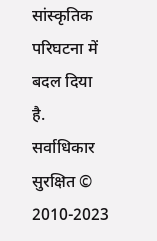सांस्कृतिक परिघटना में बदल दिया है.
सर्वाधिकार सुरक्षित © 2010-2023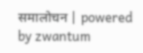समालोचन | powered by zwantum